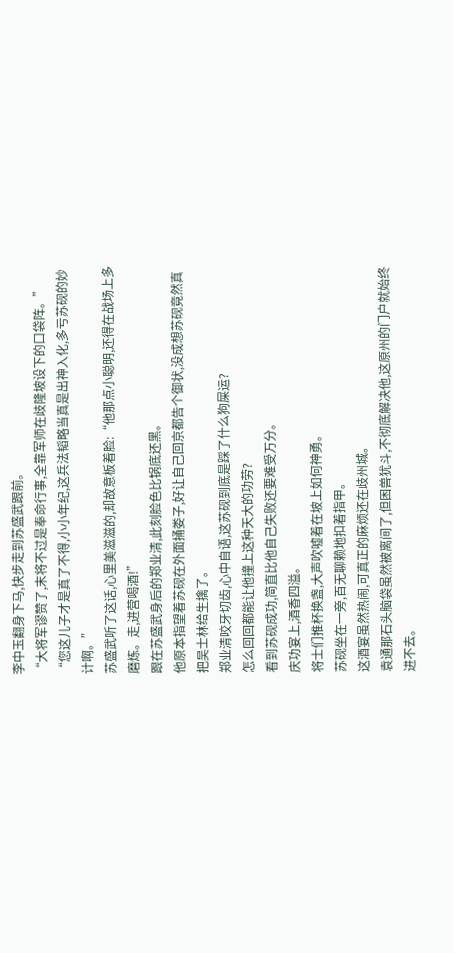李中玉翻身下马,快步走到苏盛武跟前。
“大将军谬赞了,末将不过是奉命行事,全靠军师在歧隆坡设下的口袋阵。”
“您这儿子才是真了不得,小小年纪,这兵法韬略当真是出神入化,多亏苏砚的妙计啊。”
苏盛武听了这话,心里美滋滋的,却故意板着脸:“他那点小聪明,还得在战场上多磨炼。走,进营喝酒!”
跟在苏盛武身后的郑业清,此刻脸色比锅底还黑。
他原本指望着苏砚在外面捅娄子,好让自己回京都告个御状,没成想苏砚竟然真把吴士林给生擒了。
郑业清咬牙切齿,心中自语,这苏砚到底是踩了什么狗屎运?
怎么回回都能让他撞上这种天大的功劳?
看到苏砚成功,简直比他自己失败还要难受万分。
庆功宴上,酒香四溢。
将士们推杯换盏,大声吹嘘着在坡上如何神勇。
苏砚坐在一旁,百无聊赖地扣着指甲。
这酒宴虽然热闹,可真正的麻烦还在歧州城。
袁通那石头脑袋虽然被离间了,但困兽犹斗,不彻底解决他,这原州的门户就始终进不去。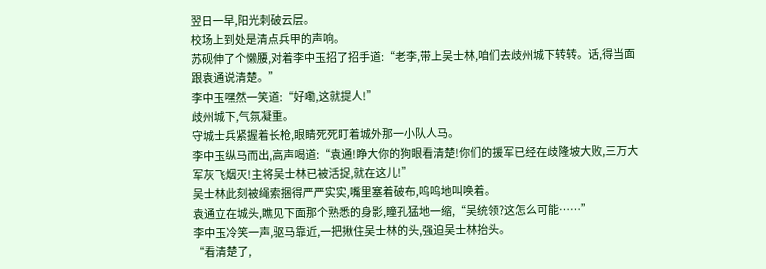翌日一早,阳光刺破云层。
校场上到处是清点兵甲的声响。
苏砚伸了个懒腰,对着李中玉招了招手道:“老李,带上吴士林,咱们去歧州城下转转。话,得当面跟袁通说清楚。”
李中玉嘿然一笑道:“好嘞,这就提人!”
歧州城下,气氛凝重。
守城士兵紧握着长枪,眼睛死死盯着城外那一小队人马。
李中玉纵马而出,高声喝道:“袁通!睁大你的狗眼看清楚!你们的援军已经在歧隆坡大败,三万大军灰飞烟灭!主将吴士林已被活捉,就在这儿!”
吴士林此刻被绳索捆得严严实实,嘴里塞着破布,呜呜地叫唤着。
袁通立在城头,瞧见下面那个熟悉的身影,瞳孔猛地一缩,“吴统领?这怎么可能……”
李中玉冷笑一声,驱马靠近,一把揪住吴士林的头,强迫吴士林抬头。
“看清楚了,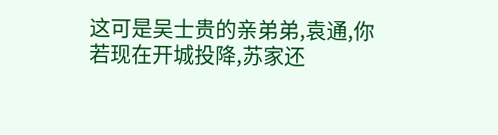这可是吴士贵的亲弟弟,袁通,你若现在开城投降,苏家还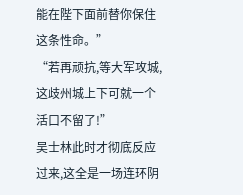能在陛下面前替你保住这条性命。”
“若再顽抗,等大军攻城,这歧州城上下可就一个活口不留了!”
吴士林此时才彻底反应过来,这全是一场连环阴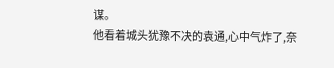谋。
他看着城头犹豫不决的袁通,心中气炸了,奈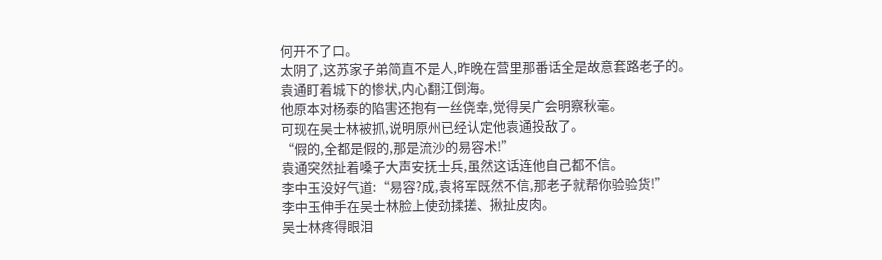何开不了口。
太阴了,这苏家子弟简直不是人,昨晚在营里那番话全是故意套路老子的。
袁通盯着城下的惨状,内心翻江倒海。
他原本对杨泰的陷害还抱有一丝侥幸,觉得吴广会明察秋毫。
可现在吴士林被抓,说明原州已经认定他袁通投敌了。
“假的,全都是假的,那是流沙的易容术!”
袁通突然扯着嗓子大声安抚士兵,虽然这话连他自己都不信。
李中玉没好气道:“易容?成,袁将军既然不信,那老子就帮你验验货!”
李中玉伸手在吴士林脸上使劲揉搓、揪扯皮肉。
吴士林疼得眼泪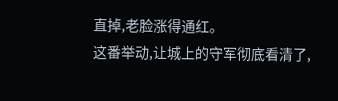直掉,老脸涨得通红。
这番举动,让城上的守军彻底看清了,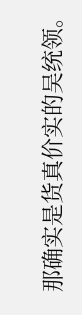那确实是货真价实的吴统领。